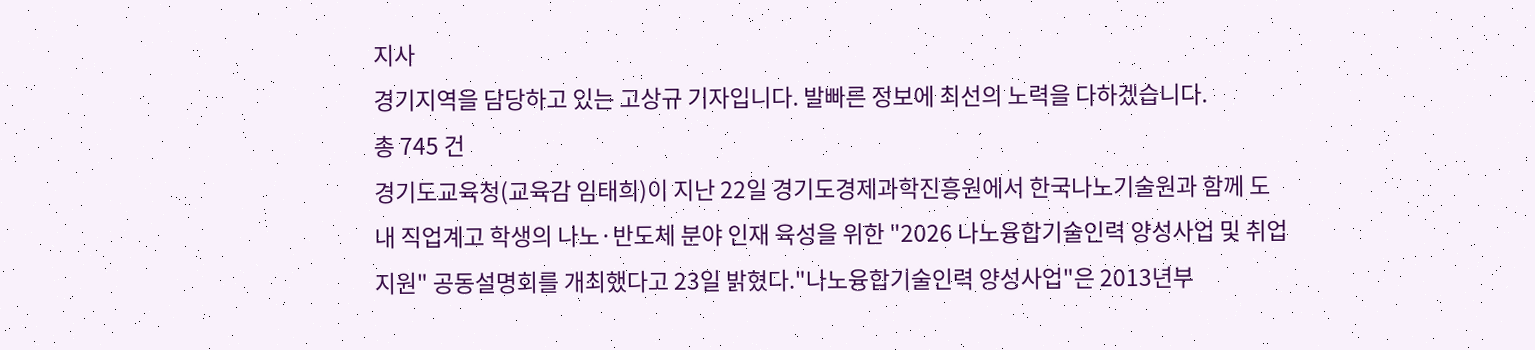지사
경기지역을 담당하고 있는 고상규 기자입니다. 발빠른 정보에 최선의 노력을 다하겠습니다.
총 745 건
경기도교육청(교육감 임태희)이 지난 22일 경기도경제과학진흥원에서 한국나노기술원과 함께 도내 직업계고 학생의 나노·반도체 분야 인재 육성을 위한 "2026 나노융합기술인력 양성사업 및 취업 지원" 공동설명회를 개최했다고 23일 밝혔다."나노융합기술인력 양성사업"은 2013년부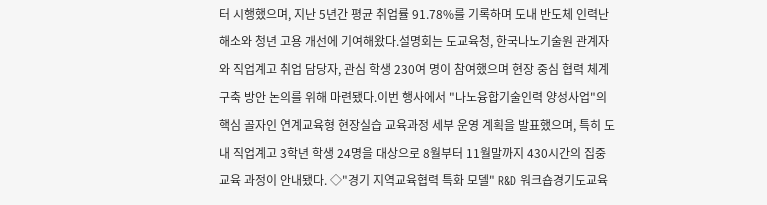터 시행했으며, 지난 5년간 평균 취업률 91.78%를 기록하며 도내 반도체 인력난 해소와 청년 고용 개선에 기여해왔다.설명회는 도교육청, 한국나노기술원 관계자와 직업계고 취업 담당자, 관심 학생 230여 명이 참여했으며 현장 중심 협력 체계 구축 방안 논의를 위해 마련됐다.이번 행사에서 "나노융합기술인력 양성사업"의 핵심 골자인 연계교육형 현장실습 교육과정 세부 운영 계획을 발표했으며, 특히 도내 직업계고 3학년 학생 24명을 대상으로 8월부터 11월말까지 430시간의 집중 교육 과정이 안내됐다. ◇"경기 지역교육협력 특화 모델" R&D 워크숍경기도교육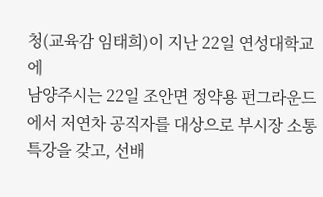청(교육감 임태희)이 지난 22일 연성대학교에
남양주시는 22일 조안면 정약용 펀그라운드에서 저연차 공직자를 대상으로 부시장 소통 특강을 갖고, 선배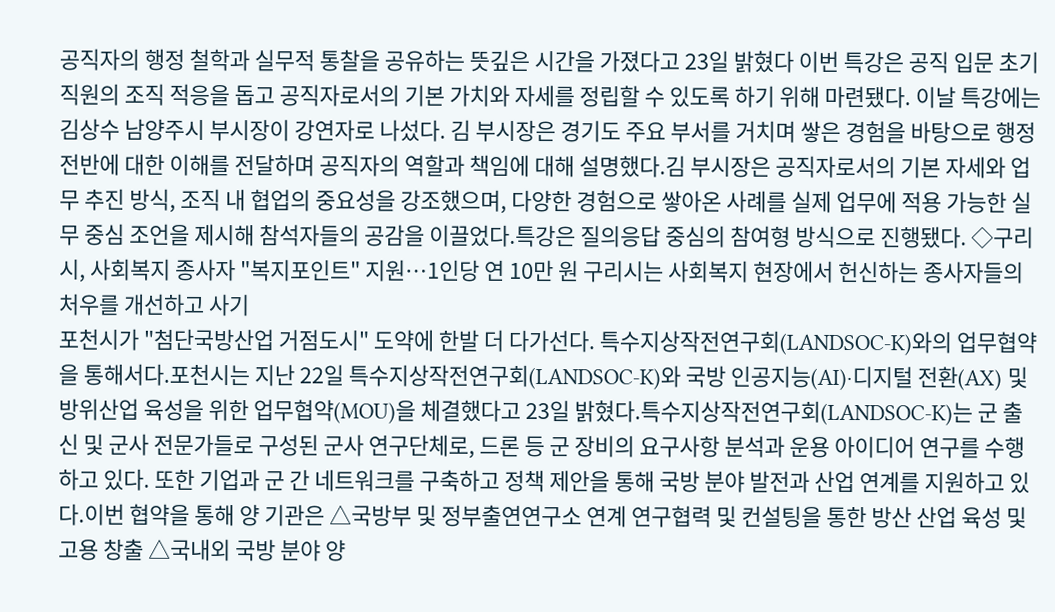공직자의 행정 철학과 실무적 통찰을 공유하는 뜻깊은 시간을 가졌다고 23일 밝혔다 이번 특강은 공직 입문 초기 직원의 조직 적응을 돕고 공직자로서의 기본 가치와 자세를 정립할 수 있도록 하기 위해 마련됐다. 이날 특강에는 김상수 남양주시 부시장이 강연자로 나섰다. 김 부시장은 경기도 주요 부서를 거치며 쌓은 경험을 바탕으로 행정 전반에 대한 이해를 전달하며 공직자의 역할과 책임에 대해 설명했다.김 부시장은 공직자로서의 기본 자세와 업무 추진 방식, 조직 내 협업의 중요성을 강조했으며, 다양한 경험으로 쌓아온 사례를 실제 업무에 적용 가능한 실무 중심 조언을 제시해 참석자들의 공감을 이끌었다.특강은 질의응답 중심의 참여형 방식으로 진행됐다. ◇구리시, 사회복지 종사자 "복지포인트" 지원…1인당 연 10만 원 구리시는 사회복지 현장에서 헌신하는 종사자들의 처우를 개선하고 사기
포천시가 "첨단국방산업 거점도시" 도약에 한발 더 다가선다. 특수지상작전연구회(LANDSOC-K)와의 업무협약을 통해서다.포천시는 지난 22일 특수지상작전연구회(LANDSOC-K)와 국방 인공지능(AI)·디지털 전환(AX) 및 방위산업 육성을 위한 업무협약(MOU)을 체결했다고 23일 밝혔다.특수지상작전연구회(LANDSOC-K)는 군 출신 및 군사 전문가들로 구성된 군사 연구단체로, 드론 등 군 장비의 요구사항 분석과 운용 아이디어 연구를 수행하고 있다. 또한 기업과 군 간 네트워크를 구축하고 정책 제안을 통해 국방 분야 발전과 산업 연계를 지원하고 있다.이번 협약을 통해 양 기관은 △국방부 및 정부출연연구소 연계 연구협력 및 컨설팅을 통한 방산 산업 육성 및 고용 창출 △국내외 국방 분야 양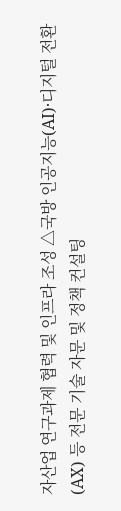자산업 연구과제 협력 및 인프라 조성 △국방 인공지능(AI)·디지털 전환(AX) 등 전문 기술 자문 및 정책 컨설팅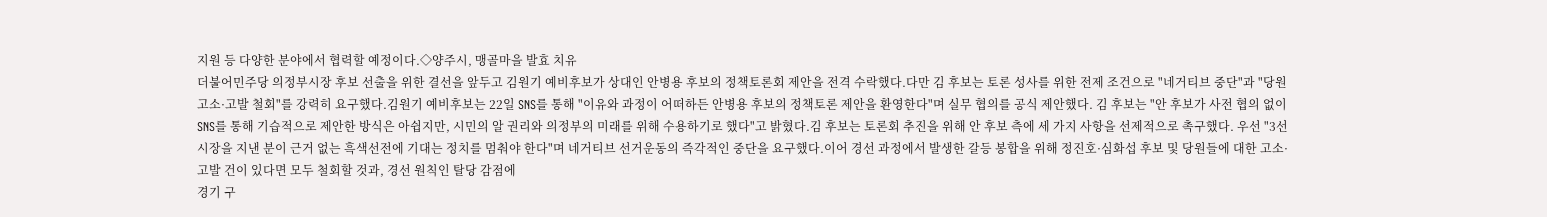지원 등 다양한 분야에서 협력할 예정이다.◇양주시, 맹골마을 발효 치유
더불어민주당 의정부시장 후보 선출을 위한 결선을 앞두고 김원기 예비후보가 상대인 안병용 후보의 정책토론회 제안을 전격 수락했다.다만 김 후보는 토론 성사를 위한 전제 조건으로 "네거티브 중단"과 "당원 고소·고발 철회"를 강력히 요구했다.김원기 예비후보는 22일 SNS를 통해 "이유와 과정이 어떠하든 안병용 후보의 정책토론 제안을 환영한다"며 실무 협의를 공식 제안했다. 김 후보는 "안 후보가 사전 협의 없이 SNS를 통해 기습적으로 제안한 방식은 아쉽지만, 시민의 알 권리와 의정부의 미래를 위해 수용하기로 했다"고 밝혔다.김 후보는 토론회 추진을 위해 안 후보 측에 세 가지 사항을 선제적으로 촉구했다. 우선 "3선 시장을 지낸 분이 근거 없는 흑색선전에 기대는 정치를 멈춰야 한다"며 네거티브 선거운동의 즉각적인 중단을 요구했다.이어 경선 과정에서 발생한 갈등 봉합을 위해 정진호·심화섭 후보 및 당원들에 대한 고소·고발 건이 있다면 모두 철회할 것과, 경선 원칙인 탈당 감점에
경기 구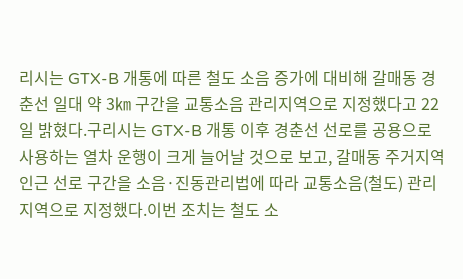리시는 GTX-B 개통에 따른 철도 소음 증가에 대비해 갈매동 경춘선 일대 약 3㎞ 구간을 교통소음 관리지역으로 지정했다고 22일 밝혔다.구리시는 GTX-B 개통 이후 경춘선 선로를 공용으로 사용하는 열차 운행이 크게 늘어날 것으로 보고, 갈매동 주거지역 인근 선로 구간을 소음·진동관리법에 따라 교통소음(철도) 관리지역으로 지정했다.이번 조치는 철도 소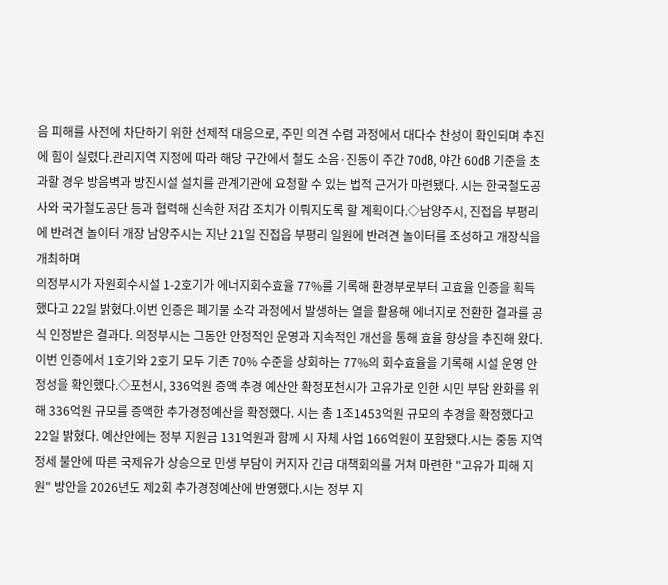음 피해를 사전에 차단하기 위한 선제적 대응으로, 주민 의견 수렴 과정에서 대다수 찬성이 확인되며 추진에 힘이 실렸다.관리지역 지정에 따라 해당 구간에서 철도 소음·진동이 주간 70㏈, 야간 60㏈ 기준을 초과할 경우 방음벽과 방진시설 설치를 관계기관에 요청할 수 있는 법적 근거가 마련됐다. 시는 한국철도공사와 국가철도공단 등과 협력해 신속한 저감 조치가 이뤄지도록 할 계획이다.◇남양주시, 진접읍 부평리에 반려견 놀이터 개장 남양주시는 지난 21일 진접읍 부평리 일원에 반려견 놀이터를 조성하고 개장식을 개최하며
의정부시가 자원회수시설 1-2호기가 에너지회수효율 77%를 기록해 환경부로부터 고효율 인증을 획득했다고 22일 밝혔다.이번 인증은 폐기물 소각 과정에서 발생하는 열을 활용해 에너지로 전환한 결과를 공식 인정받은 결과다. 의정부시는 그동안 안정적인 운영과 지속적인 개선을 통해 효율 향상을 추진해 왔다.이번 인증에서 1호기와 2호기 모두 기존 70% 수준을 상회하는 77%의 회수효율을 기록해 시설 운영 안정성을 확인했다.◇포천시, 336억원 증액 추경 예산안 확정포천시가 고유가로 인한 시민 부담 완화를 위해 336억원 규모를 증액한 추가경정예산을 확정했다. 시는 총 1조1453억원 규모의 추경을 확정했다고 22일 밝혔다. 예산안에는 정부 지원금 131억원과 함께 시 자체 사업 166억원이 포함됐다.시는 중동 지역 정세 불안에 따른 국제유가 상승으로 민생 부담이 커지자 긴급 대책회의를 거쳐 마련한 "고유가 피해 지원" 방안을 2026년도 제2회 추가경정예산에 반영했다.시는 정부 지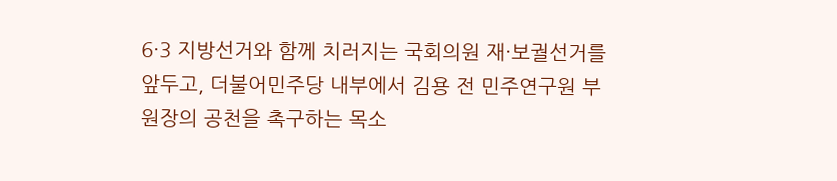6·3 지방선거와 함께 치러지는 국회의원 재·보궐선거를 앞두고, 더불어민주당 내부에서 김용 전 민주연구원 부원장의 공천을 촉구하는 목소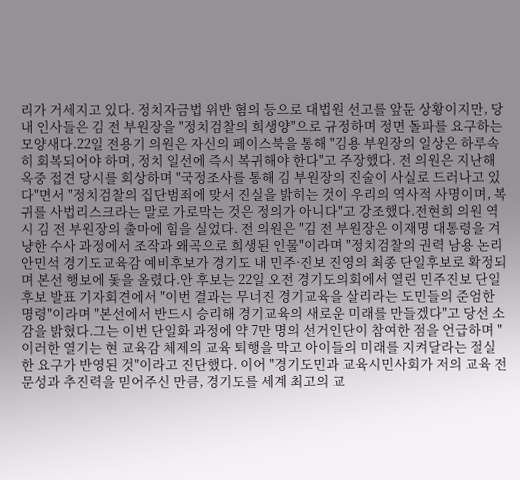리가 거세지고 있다. 정치자금법 위반 혐의 등으로 대법원 선고를 앞둔 상황이지만, 당내 인사들은 김 전 부원장을 "정치검찰의 희생양"으로 규정하며 정면 돌파를 요구하는 모양새다.22일 전용기 의원은 자신의 페이스북을 통해 "김용 부원장의 일상은 하루속히 회복되어야 하며, 정치 일선에 즉시 복귀해야 한다"고 주장했다. 전 의원은 지난해 옥중 접견 당시를 회상하며 "국정조사를 통해 김 부원장의 진술이 사실로 드러나고 있다"면서 "정치검찰의 집단범죄에 맞서 진실을 밝히는 것이 우리의 역사적 사명이며, 복귀를 사법리스크라는 말로 가로막는 것은 정의가 아니다"고 강조했다.전현희 의원 역시 김 전 부원장의 출마에 힘을 실었다. 전 의원은 "김 전 부원장은 이재명 대통령을 겨냥한 수사 과정에서 조작과 왜곡으로 희생된 인물"이라며 "정치검찰의 권력 남용 논리
안민석 경기도교육감 예비후보가 경기도 내 민주·진보 진영의 최종 단일후보로 확정되며 본선 행보에 돛을 올렸다.안 후보는 22일 오전 경기도의회에서 열린 민주진보 단일후보 발표 기자회견에서 "이번 결과는 무너진 경기교육을 살리라는 도민들의 준엄한 명령"이라며 "본선에서 반드시 승리해 경기교육의 새로운 미래를 만들겠다"고 당선 소감을 밝혔다.그는 이번 단일화 과정에 약 7만 명의 선거인단이 참여한 점을 언급하며 "이러한 열기는 현 교육감 체제의 교육 퇴행을 막고 아이들의 미래를 지켜달라는 절실한 요구가 반영된 것"이라고 진단했다. 이어 "경기도민과 교육시민사회가 저의 교육 전문성과 추진력을 믿어주신 만큼, 경기도를 세계 최고의 교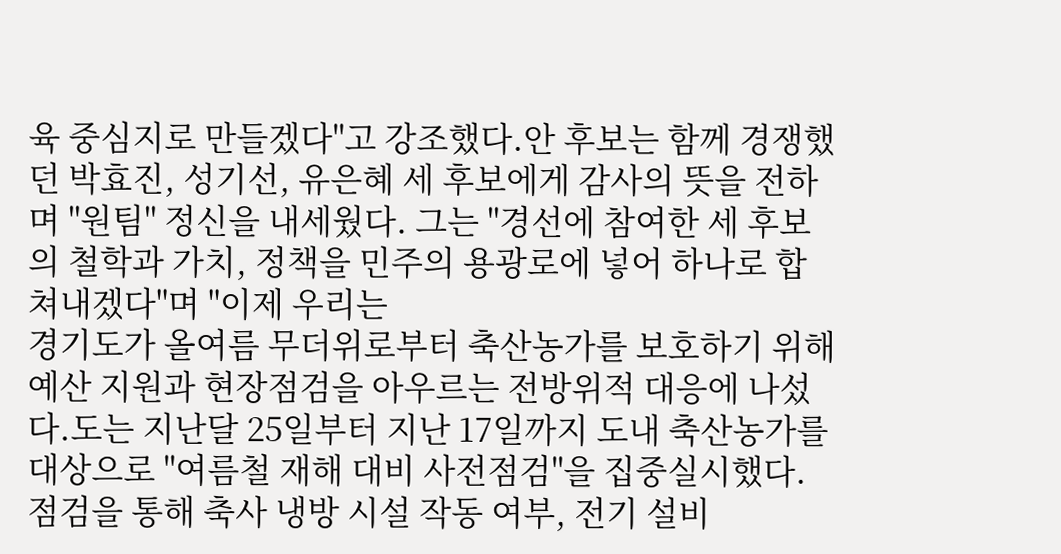육 중심지로 만들겠다"고 강조했다.안 후보는 함께 경쟁했던 박효진, 성기선, 유은혜 세 후보에게 감사의 뜻을 전하며 "원팀" 정신을 내세웠다. 그는 "경선에 참여한 세 후보의 철학과 가치, 정책을 민주의 용광로에 넣어 하나로 합쳐내겠다"며 "이제 우리는
경기도가 올여름 무더위로부터 축산농가를 보호하기 위해 예산 지원과 현장점검을 아우르는 전방위적 대응에 나섰다.도는 지난달 25일부터 지난 17일까지 도내 축산농가를 대상으로 "여름철 재해 대비 사전점검"을 집중실시했다. 점검을 통해 축사 냉방 시설 작동 여부, 전기 설비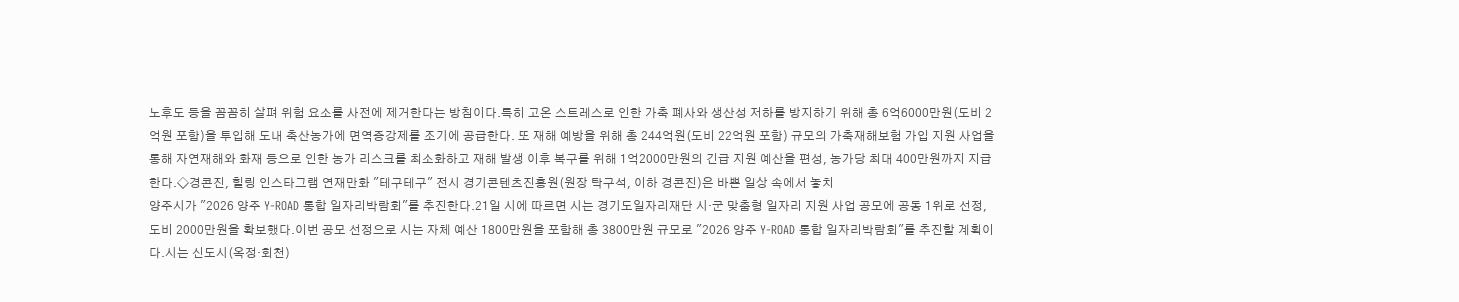노후도 등을 꼼꼼히 살펴 위험 요소를 사전에 제거한다는 방침이다.특히 고온 스트레스로 인한 가축 폐사와 생산성 저하를 방지하기 위해 총 6억6000만원(도비 2억원 포함)을 투입해 도내 축산농가에 면역증강제를 조기에 공급한다. 또 재해 예방을 위해 총 244억원(도비 22억원 포함) 규모의 가축재해보험 가입 지원 사업을 통해 자연재해와 화재 등으로 인한 농가 리스크를 최소화하고 재해 발생 이후 복구를 위해 1억2000만원의 긴급 지원 예산을 편성, 농가당 최대 400만원까지 지급한다.◇경콘진, 힐링 인스타그램 연재만화 "테구테구" 전시 경기콘텐츠진흥원(원장 탁구석, 이하 경콘진)은 바쁜 일상 속에서 놓치
양주시가 "2026 양주 Y-ROAD 통합 일자리박람회"를 추진한다.21일 시에 따르면 시는 경기도일자리재단 시·군 맞춤형 일자리 지원 사업 공모에 공동 1위로 선정, 도비 2000만원을 확보했다.이번 공모 선정으로 시는 자체 예산 1800만원을 포함해 총 3800만원 규모로 "2026 양주 Y-ROAD 통합 일자리박람회"를 추진할 계획이다.시는 신도시(옥정·회천)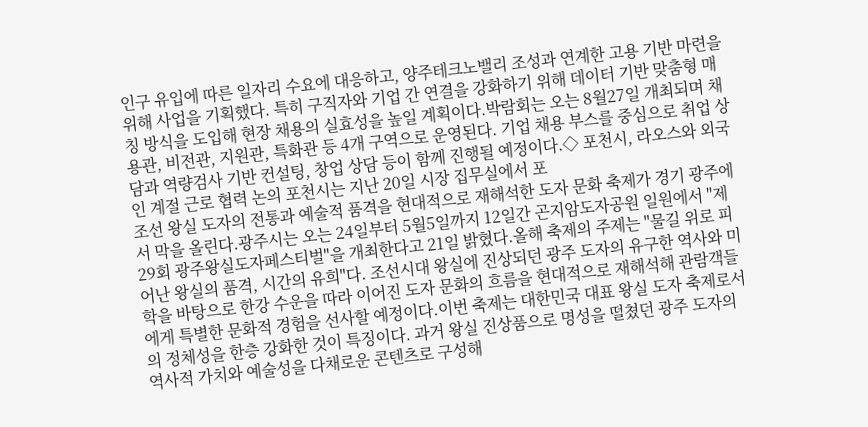인구 유입에 따른 일자리 수요에 대응하고, 양주테크노밸리 조성과 연계한 고용 기반 마련을 위해 사업을 기획했다. 특히 구직자와 기업 간 연결을 강화하기 위해 데이터 기반 맞춤형 매칭 방식을 도입해 현장 채용의 실효성을 높일 계획이다.박람회는 오는 8월27일 개최되며 채용관, 비전관, 지원관, 특화관 등 4개 구역으로 운영된다. 기업 채용 부스를 중심으로 취업 상담과 역량검사 기반 컨설팅, 창업 상담 등이 함께 진행될 예정이다.◇ 포천시, 라오스와 외국인 계절 근로 협력 논의 포천시는 지난 20일 시장 집무실에서 포
조선 왕실 도자의 전통과 예술적 품격을 현대적으로 재해석한 도자 문화 축제가 경기 광주에서 막을 올린다.광주시는 오는 24일부터 5월5일까지 12일간 곤지암도자공원 일원에서 "제29회 광주왕실도자페스티벌"을 개최한다고 21일 밝혔다.올해 축제의 주제는 "물길 위로 피어난 왕실의 품격, 시간의 유희"다. 조선시대 왕실에 진상되던 광주 도자의 유구한 역사와 미학을 바탕으로 한강 수운을 따라 이어진 도자 문화의 흐름을 현대적으로 재해석해 관람객들에게 특별한 문화적 경험을 선사할 예정이다.이번 축제는 대한민국 대표 왕실 도자 축제로서의 정체성을 한층 강화한 것이 특징이다. 과거 왕실 진상품으로 명성을 떨쳤던 광주 도자의 역사적 가치와 예술성을 다채로운 콘텐츠로 구성해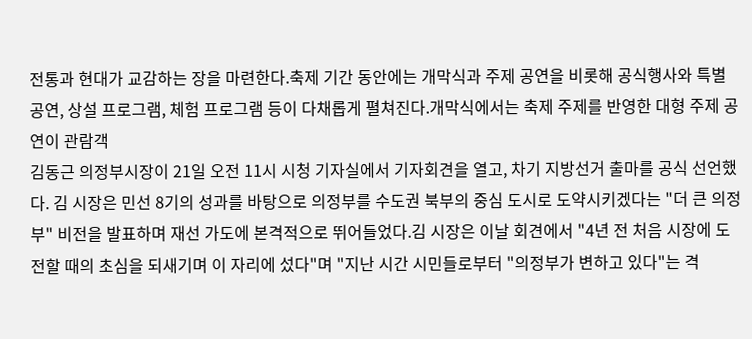전통과 현대가 교감하는 장을 마련한다.축제 기간 동안에는 개막식과 주제 공연을 비롯해 공식행사와 특별 공연, 상설 프로그램, 체험 프로그램 등이 다채롭게 펼쳐진다.개막식에서는 축제 주제를 반영한 대형 주제 공연이 관람객
김동근 의정부시장이 21일 오전 11시 시청 기자실에서 기자회견을 열고, 차기 지방선거 출마를 공식 선언했다. 김 시장은 민선 8기의 성과를 바탕으로 의정부를 수도권 북부의 중심 도시로 도약시키겠다는 "더 큰 의정부" 비전을 발표하며 재선 가도에 본격적으로 뛰어들었다.김 시장은 이날 회견에서 "4년 전 처음 시장에 도전할 때의 초심을 되새기며 이 자리에 섰다"며 "지난 시간 시민들로부터 "의정부가 변하고 있다"는 격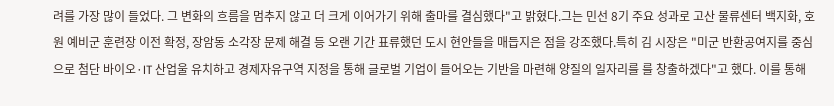려를 가장 많이 들었다. 그 변화의 흐름을 멈추지 않고 더 크게 이어가기 위해 출마를 결심했다"고 밝혔다.그는 민선 8기 주요 성과로 고산 물류센터 백지화, 호원 예비군 훈련장 이전 확정, 장암동 소각장 문제 해결 등 오랜 기간 표류했던 도시 현안들을 매듭지은 점을 강조했다.특히 김 시장은 "미군 반환공여지를 중심으로 첨단 바이오·IT 산업울 유치하고 경제자유구역 지정을 통해 글로벌 기업이 들어오는 기반을 마련해 양질의 일자리를 를 창출하겠다"고 했다. 이를 통해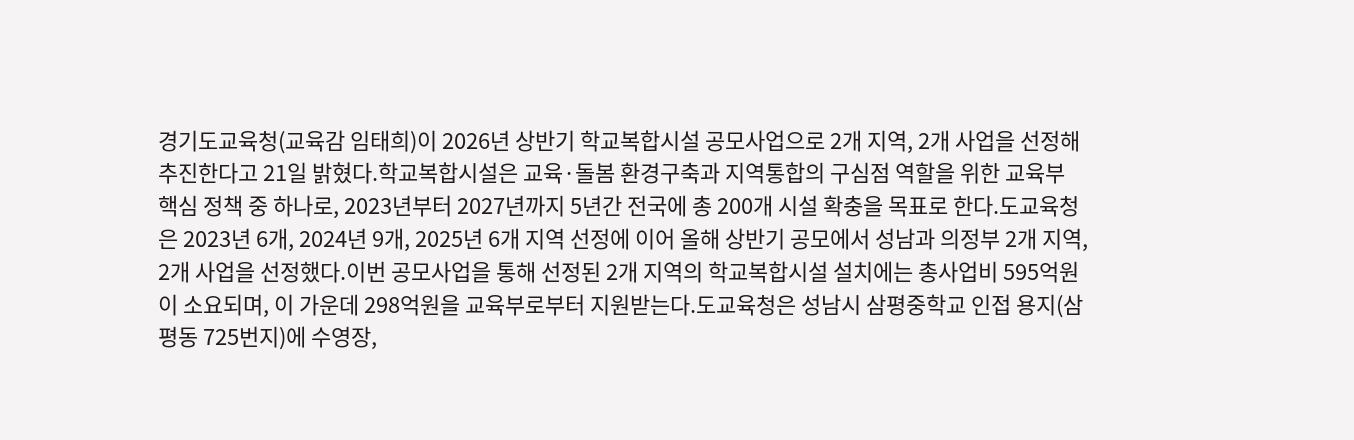경기도교육청(교육감 임태희)이 2026년 상반기 학교복합시설 공모사업으로 2개 지역, 2개 사업을 선정해 추진한다고 21일 밝혔다.학교복합시설은 교육·돌봄 환경구축과 지역통합의 구심점 역할을 위한 교육부 핵심 정책 중 하나로, 2023년부터 2027년까지 5년간 전국에 총 200개 시설 확충을 목표로 한다.도교육청은 2023년 6개, 2024년 9개, 2025년 6개 지역 선정에 이어 올해 상반기 공모에서 성남과 의정부 2개 지역, 2개 사업을 선정했다.이번 공모사업을 통해 선정된 2개 지역의 학교복합시설 설치에는 총사업비 595억원이 소요되며, 이 가운데 298억원을 교육부로부터 지원받는다.도교육청은 성남시 삼평중학교 인접 용지(삼평동 725번지)에 수영장,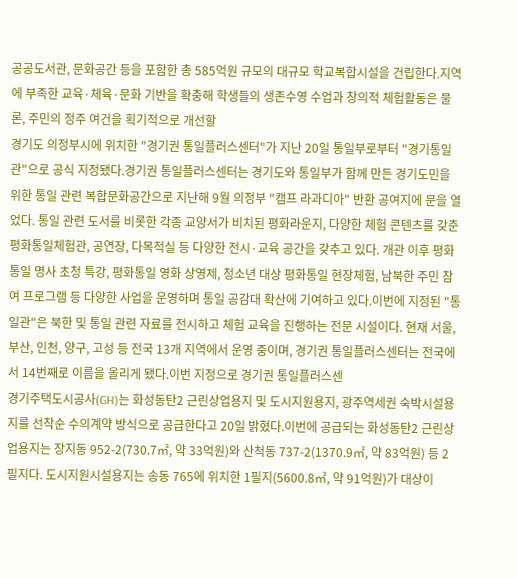공공도서관, 문화공간 등을 포함한 총 585억원 규모의 대규모 학교복합시설을 건립한다.지역에 부족한 교육·체육·문화 기반을 확충해 학생들의 생존수영 수업과 창의적 체험활동은 물론, 주민의 정주 여건을 획기적으로 개선할
경기도 의정부시에 위치한 "경기권 통일플러스센터"가 지난 20일 통일부로부터 "경기통일관"으로 공식 지정됐다.경기권 통일플러스센터는 경기도와 통일부가 함께 만든 경기도민을 위한 통일 관련 복합문화공간으로 지난해 9월 의정부 "캠프 라과디아" 반환 공여지에 문을 열었다. 통일 관련 도서를 비롯한 각종 교양서가 비치된 평화라운지, 다양한 체험 콘텐츠를 갖춘 평화통일체험관, 공연장, 다목적실 등 다양한 전시·교육 공간을 갖추고 있다. 개관 이후 평화통일 명사 초청 특강, 평화통일 영화 상영제, 청소년 대상 평화통일 현장체험, 남북한 주민 참여 프로그램 등 다양한 사업을 운영하며 통일 공감대 확산에 기여하고 있다.이번에 지정된 "통일관"은 북한 및 통일 관련 자료를 전시하고 체험 교육을 진행하는 전문 시설이다. 현재 서울, 부산, 인천, 양구, 고성 등 전국 13개 지역에서 운영 중이며, 경기권 통일플러스센터는 전국에서 14번째로 이름을 올리게 됐다.이번 지정으로 경기권 통일플러스센
경기주택도시공사(GH)는 화성동탄2 근린상업용지 및 도시지원용지, 광주역세권 숙박시설용지를 선착순 수의계약 방식으로 공급한다고 20일 밝혔다.이번에 공급되는 화성동탄2 근린상업용지는 장지동 952-2(730.7㎡, 약 33억원)와 산척동 737-2(1370.9㎡, 약 83억원) 등 2필지다. 도시지원시설용지는 송동 765에 위치한 1필지(5600.8㎡, 약 91억원)가 대상이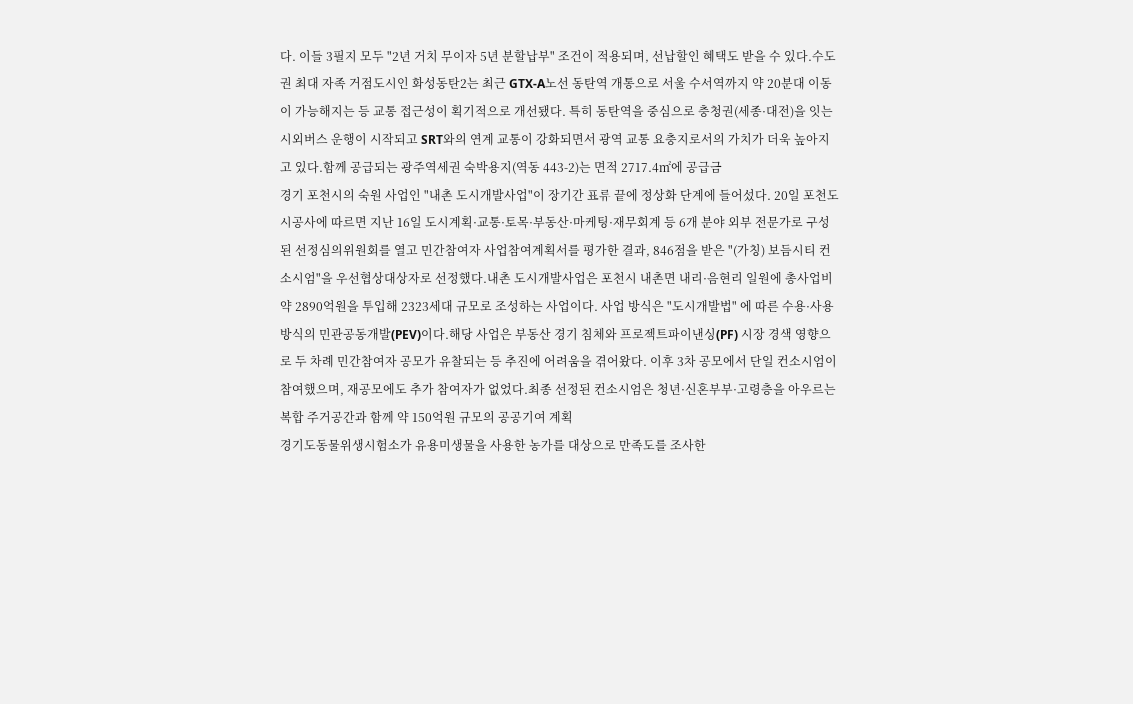다. 이들 3필지 모두 "2년 거치 무이자 5년 분할납부" 조건이 적용되며, 선납할인 혜택도 받을 수 있다.수도권 최대 자족 거점도시인 화성동탄2는 최근 GTX-A노선 동탄역 개통으로 서울 수서역까지 약 20분대 이동이 가능해지는 등 교통 접근성이 획기적으로 개선됐다. 특히 동탄역을 중심으로 충청권(세종·대전)을 잇는 시외버스 운행이 시작되고 SRT와의 연계 교통이 강화되면서 광역 교통 요충지로서의 가치가 더욱 높아지고 있다.함께 공급되는 광주역세권 숙박용지(역동 443-2)는 면적 2717.4㎡에 공급금
경기 포천시의 숙원 사업인 "내촌 도시개발사업"이 장기간 표류 끝에 정상화 단계에 들어섰다. 20일 포천도시공사에 따르면 지난 16일 도시계획·교통·토목·부동산·마케팅·재무회계 등 6개 분야 외부 전문가로 구성된 선정심의위원회를 열고 민간참여자 사업참여계획서를 평가한 결과, 846점을 받은 "(가칭) 보듬시티 컨소시엄"을 우선협상대상자로 선정했다.내촌 도시개발사업은 포천시 내촌면 내리·음현리 일원에 총사업비 약 2890억원을 투입해 2323세대 규모로 조성하는 사업이다. 사업 방식은 "도시개발법" 에 따른 수용·사용 방식의 민관공동개발(PEV)이다.해당 사업은 부동산 경기 침체와 프로젝트파이낸싱(PF) 시장 경색 영향으로 두 차례 민간참여자 공모가 유찰되는 등 추진에 어려움을 겪어왔다. 이후 3차 공모에서 단일 컨소시엄이 참여했으며, 재공모에도 추가 참여자가 없었다.최종 선정된 컨소시엄은 청년·신혼부부·고령층을 아우르는 복합 주거공간과 함께 약 150억원 규모의 공공기여 계획
경기도동물위생시험소가 유용미생물을 사용한 농가를 대상으로 만족도를 조사한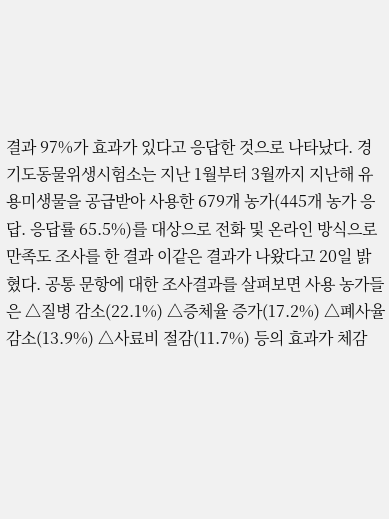결과 97%가 효과가 있다고 응답한 것으로 나타났다. 경기도동물위생시험소는 지난 1월부터 3월까지 지난해 유용미생물을 공급받아 사용한 679개 농가(445개 농가 응답. 응답률 65.5%)를 대상으로 전화 및 온라인 방식으로 만족도 조사를 한 결과 이같은 결과가 나왔다고 20일 밝혔다. 공통 문항에 대한 조사결과를 살펴보면 사용 농가들은 △질병 감소(22.1%) △증체율 증가(17.2%) △폐사율 감소(13.9%) △사료비 절감(11.7%) 등의 효과가 체감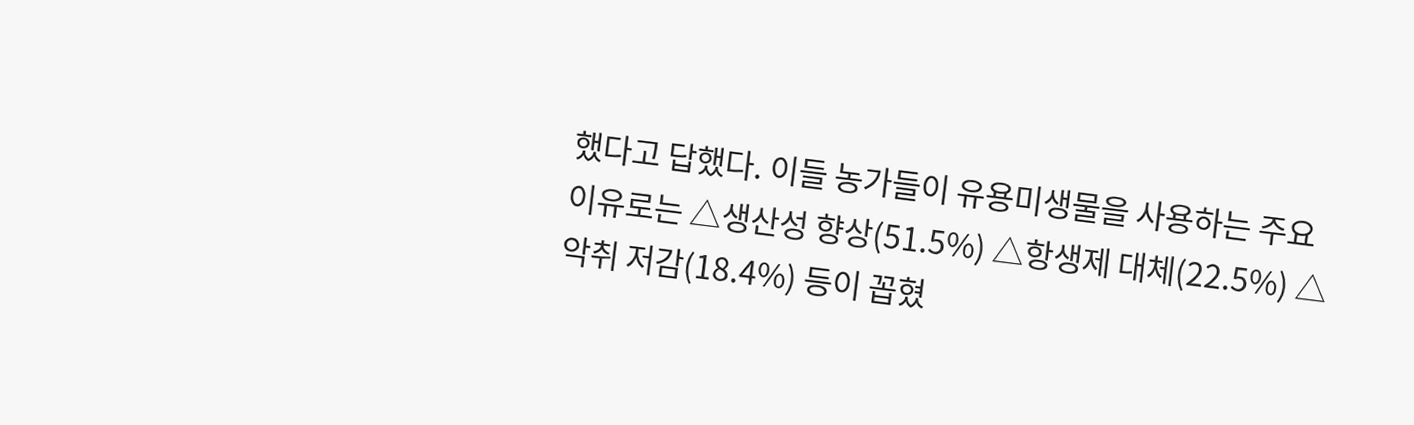했다고 답했다. 이들 농가들이 유용미생물을 사용하는 주요 이유로는 △생산성 향상(51.5%) △항생제 대체(22.5%) △악취 저감(18.4%) 등이 꼽혔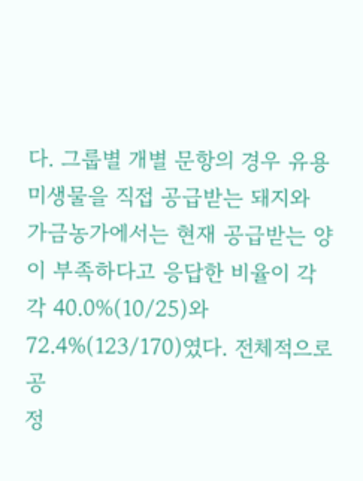다. 그룹별 개별 문항의 경우 유용미생물을 직접 공급받는 돼지와 가금농가에서는 현재 공급받는 양이 부족하다고 응답한 비율이 각각 40.0%(10/25)와 72.4%(123/170)였다. 전체적으로 공
정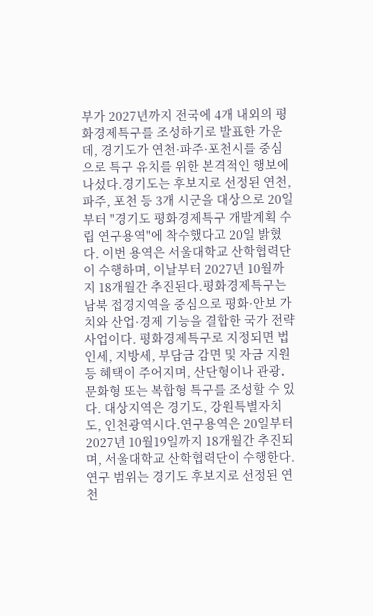부가 2027년까지 전국에 4개 내외의 평화경제특구를 조성하기로 발표한 가운데, 경기도가 연천·파주·포천시를 중심으로 특구 유치를 위한 본격적인 행보에 나섰다.경기도는 후보지로 선정된 연천, 파주, 포천 등 3개 시군을 대상으로 20일부터 "경기도 평화경제특구 개발계획 수립 연구용역"에 착수했다고 20일 밝혔다. 이번 용역은 서울대학교 산학협력단이 수행하며, 이날부터 2027년 10월까지 18개월간 추진된다.평화경제특구는 남북 접경지역을 중심으로 평화·안보 가치와 산업·경제 기능을 결합한 국가 전략사업이다. 평화경제특구로 지정되면 법인세, 지방세, 부담금 감면 및 자금 지원 등 혜택이 주어지며, 산단형이나 관광․문화형 또는 복합형 특구를 조성할 수 있다. 대상지역은 경기도, 강원특별자치도, 인천광역시다.연구용역은 20일부터 2027년 10월19일까지 18개월간 추진되며, 서울대학교 산학협력단이 수행한다. 연구 범위는 경기도 후보지로 선정된 연천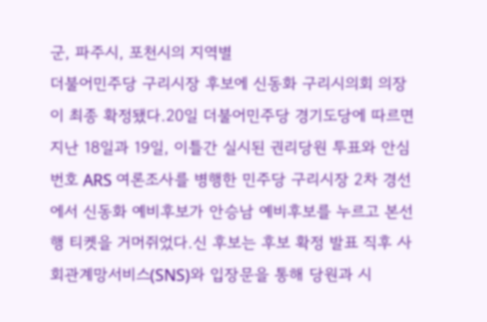군, 파주시, 포천시의 지역별
더불어민주당 구리시장 후보에 신동화 구리시의회 의장이 최종 확정됐다.20일 더불어민주당 경기도당에 따르면 지난 18일과 19일, 이틀간 실시된 권리당원 투표와 안심번호 ARS 여론조사를 병행한 민주당 구리시장 2차 경선에서 신동화 예비후보가 안승남 예비후보를 누르고 본선행 티켓을 거머쥐었다.신 후보는 후보 확정 발표 직후 사회관계망서비스(SNS)와 입장문을 통해 당원과 시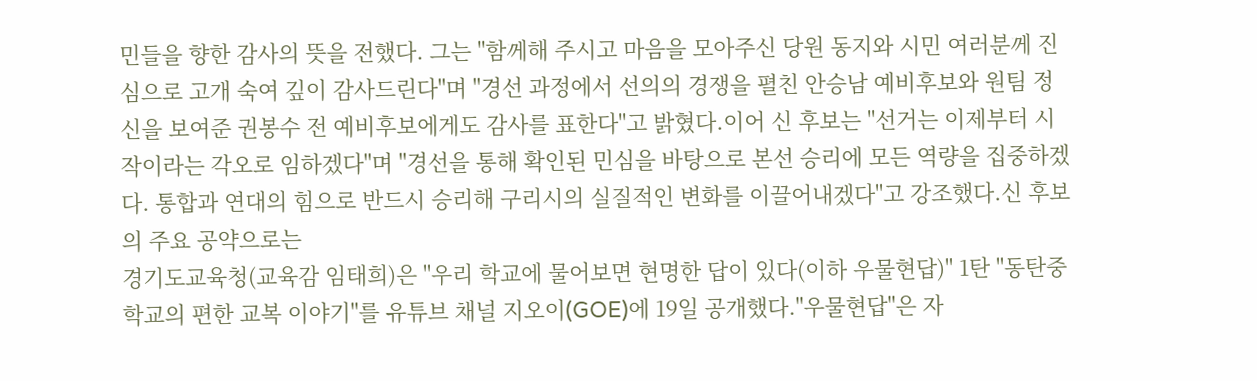민들을 향한 감사의 뜻을 전했다. 그는 "함께해 주시고 마음을 모아주신 당원 동지와 시민 여러분께 진심으로 고개 숙여 깊이 감사드린다"며 "경선 과정에서 선의의 경쟁을 펼친 안승남 예비후보와 원팀 정신을 보여준 권봉수 전 예비후보에게도 감사를 표한다"고 밝혔다.이어 신 후보는 "선거는 이제부터 시작이라는 각오로 임하겠다"며 "경선을 통해 확인된 민심을 바탕으로 본선 승리에 모든 역량을 집중하겠다. 통합과 연대의 힘으로 반드시 승리해 구리시의 실질적인 변화를 이끌어내겠다"고 강조했다.신 후보의 주요 공약으로는
경기도교육청(교육감 임태희)은 "우리 학교에 물어보면 현명한 답이 있다(이하 우물현답)" 1탄 "동탄중학교의 편한 교복 이야기"를 유튜브 채널 지오이(GOE)에 19일 공개했다."우물현답"은 자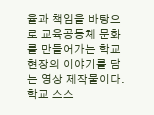율과 책임을 바탕으로 교육공동체 문화를 만들어가는 학교 현장의 이야기를 담는 영상 제작물이다. 학교 스스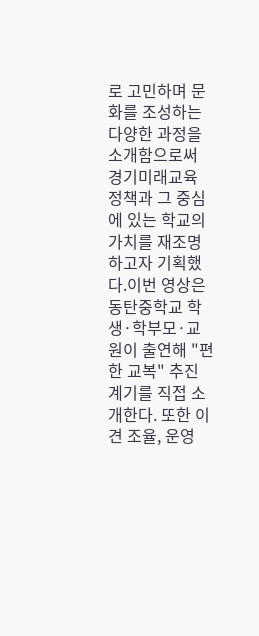로 고민하며 문화를 조성하는 다양한 과정을 소개함으로써 경기미래교육 정책과 그 중심에 있는 학교의 가치를 재조명하고자 기획했다.이번 영상은 동탄중학교 학생·학부모·교원이 출연해 "편한 교복" 추진 계기를 직접 소개한다. 또한 이견 조율, 운영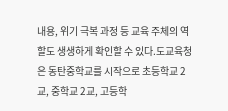내용, 위기 극복 과정 등 교육 주체의 역할도 생생하게 확인할 수 있다.도교육청은 동탄중학교를 시작으로 초등학교 2교, 중학교 2교, 고등학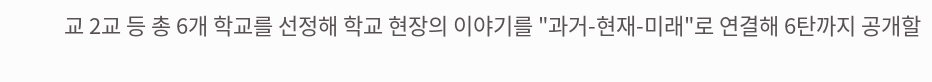교 2교 등 총 6개 학교를 선정해 학교 현장의 이야기를 "과거-현재-미래"로 연결해 6탄까지 공개할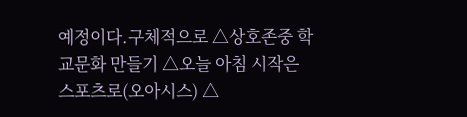예정이다.구체적으로 △상호존중 학교문화 만들기 △오늘 아침 시작은 스포츠로(오아시스) △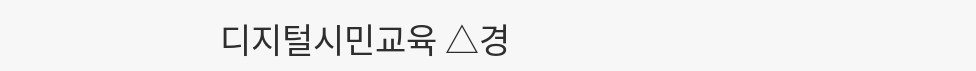디지털시민교육 △경